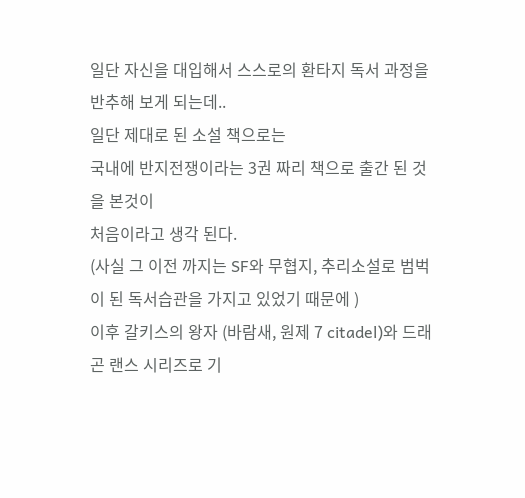일단 자신을 대입해서 스스로의 환타지 독서 과정을 반추해 보게 되는데..
일단 제대로 된 소설 책으로는
국내에 반지전쟁이라는 3권 짜리 책으로 출간 된 것을 본것이
처음이라고 생각 된다.
(사실 그 이전 까지는 SF와 무협지, 추리소설로 범벅이 된 독서습관을 가지고 있었기 때문에 )
이후 갈키스의 왕자 (바람새, 원제 7 citadel)와 드래곤 랜스 시리즈로 기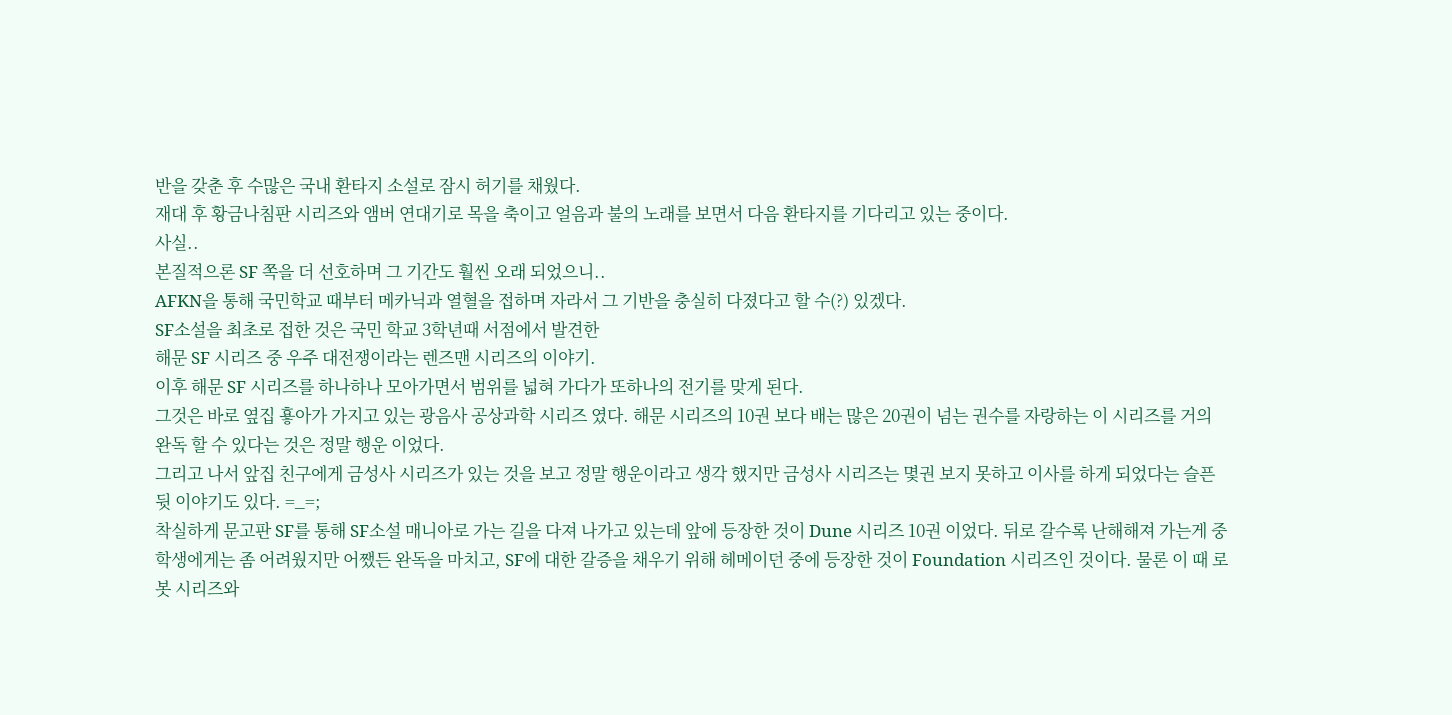반을 갖춘 후 수많은 국내 환타지 소설로 잠시 허기를 채웠다.
재대 후 황금나침판 시리즈와 앰버 연대기로 목을 축이고 얼음과 불의 노래를 보면서 다음 환타지를 기다리고 있는 중이다.
사실..
본질적으론 SF 쪽을 더 선호하며 그 기간도 훨씬 오래 되었으니..
AFKN을 통해 국민학교 때부터 메카닉과 열혈을 접하며 자라서 그 기반을 충실히 다졌다고 할 수(?) 있겠다.
SF소설을 최초로 접한 것은 국민 학교 3학년때 서점에서 발견한
해문 SF 시리즈 중 우주 대전쟁이라는 렌즈맨 시리즈의 이야기.
이후 해문 SF 시리즈를 하나하나 모아가면서 범위를 넓혀 가다가 또하나의 전기를 맞게 된다.
그것은 바로 옆집 훃아가 가지고 있는 광음사 공상과학 시리즈 였다. 해문 시리즈의 10권 보다 배는 많은 20권이 넘는 권수를 자랑하는 이 시리즈를 거의 완독 할 수 있다는 것은 정말 행운 이었다.
그리고 나서 앞집 친구에게 금성사 시리즈가 있는 것을 보고 정말 행운이라고 생각 했지만 금성사 시리즈는 몇권 보지 못하고 이사를 하게 되었다는 슬픈 뒷 이야기도 있다. =_=;
착실하게 문고판 SF를 통해 SF소설 매니아로 가는 길을 다져 나가고 있는데 앞에 등장한 것이 Dune 시리즈 10권 이었다. 뒤로 갈수록 난해해져 가는게 중학생에게는 좀 어려웠지만 어쨌든 완독을 마치고, SF에 대한 갈증을 채우기 위해 헤메이던 중에 등장한 것이 Foundation 시리즈인 것이다. 물론 이 때 로봇 시리즈와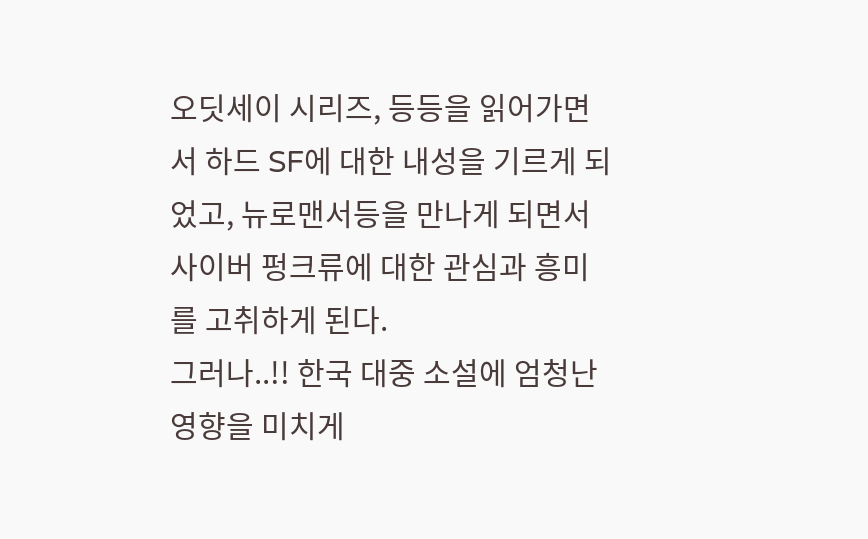오딧세이 시리즈, 등등을 읽어가면서 하드 SF에 대한 내성을 기르게 되었고, 뉴로맨서등을 만나게 되면서 사이버 펑크류에 대한 관심과 흥미를 고취하게 된다.
그러나..!! 한국 대중 소설에 엄청난 영향을 미치게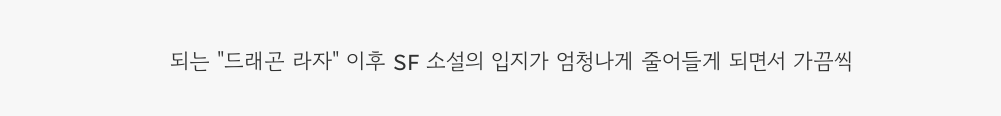되는 "드래곤 라자" 이후 SF 소설의 입지가 엄청나게 줄어들게 되면서 가끔씩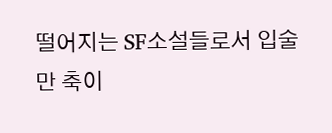떨어지는 SF소설들로서 입술만 축이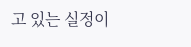고 있는 실정이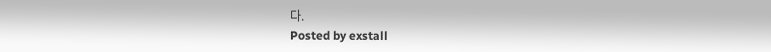다.
Posted by exstall